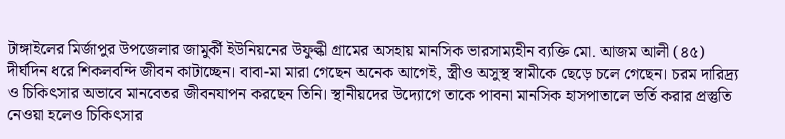টাঙ্গাইলের মির্জাপুর উপজেলার জামুর্কী ইউনিয়নের উফুল্কী গ্রামের অসহায় মানসিক ভারসাম্যহীন ব্যক্তি মো. আজম আলী (৪৫) দীর্ঘদিন ধরে শিকলবন্দি জীবন কাটাচ্ছেন। বাবা-মা মারা গেছেন অনেক আগেই, স্ত্রীও অসুস্থ স্বামীকে ছেড়ে চলে গেছেন। চরম দারিদ্র্য ও চিকিৎসার অভাবে মানবেতর জীবনযাপন করছেন তিনি। স্থানীয়দের উদ্যোগে তাকে পাবনা মানসিক হাসপাতালে ভর্তি করার প্রস্তুতি নেওয়া হলেও চিকিৎসার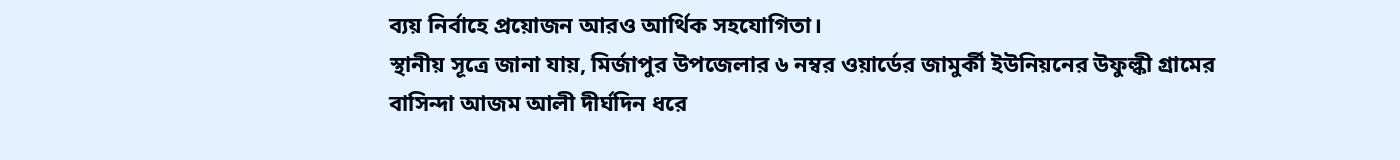ব্যয় নির্বাহে প্রয়োজন আরও আর্থিক সহযোগিতা।
স্থানীয় সূত্রে জানা যায়, মির্জাপুর উপজেলার ৬ নম্বর ওয়ার্ডের জামুর্কী ইউনিয়নের উফুল্কী গ্রামের বাসিন্দা আজম আলী দীর্ঘদিন ধরে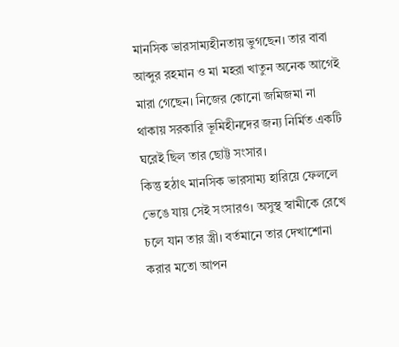মানসিক ভারসাম্যহীনতায় ভুগছেন। তার বাবা আব্দুর রহমান ও মা মহরা খাতুন অনেক আগেই মারা গেছেন। নিজের কোনো জমিজমা না থাকায় সরকারি ভূমিহীনদের জন্য নির্মিত একটি ঘরেই ছিল তার ছোট্ট সংসার।
কিন্তু হঠাৎ মানসিক ভারসাম্য হারিয়ে ফেললে ভেঙে যায় সেই সংসারও। অসুস্থ স্বামীকে রেখে চলে যান তার স্ত্রী। বর্তমানে তার দেখাশোনা করার মতো আপন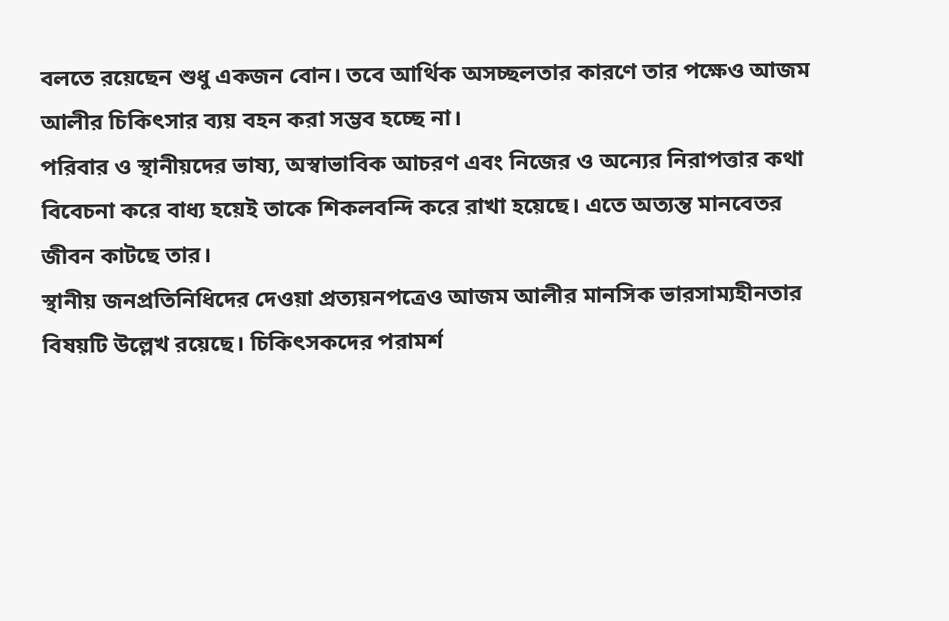বলতে রয়েছেন শুধু একজন বোন। তবে আর্থিক অসচ্ছলতার কারণে তার পক্ষেও আজম আলীর চিকিৎসার ব্যয় বহন করা সম্ভব হচ্ছে না।
পরিবার ও স্থানীয়দের ভাষ্য, অস্বাভাবিক আচরণ এবং নিজের ও অন্যের নিরাপত্তার কথা বিবেচনা করে বাধ্য হয়েই তাকে শিকলবন্দি করে রাখা হয়েছে। এতে অত্যন্ত মানবেতর জীবন কাটছে তার।
স্থানীয় জনপ্রতিনিধিদের দেওয়া প্রত্যয়নপত্রেও আজম আলীর মানসিক ভারসাম্যহীনতার বিষয়টি উল্লেখ রয়েছে। চিকিৎসকদের পরামর্শ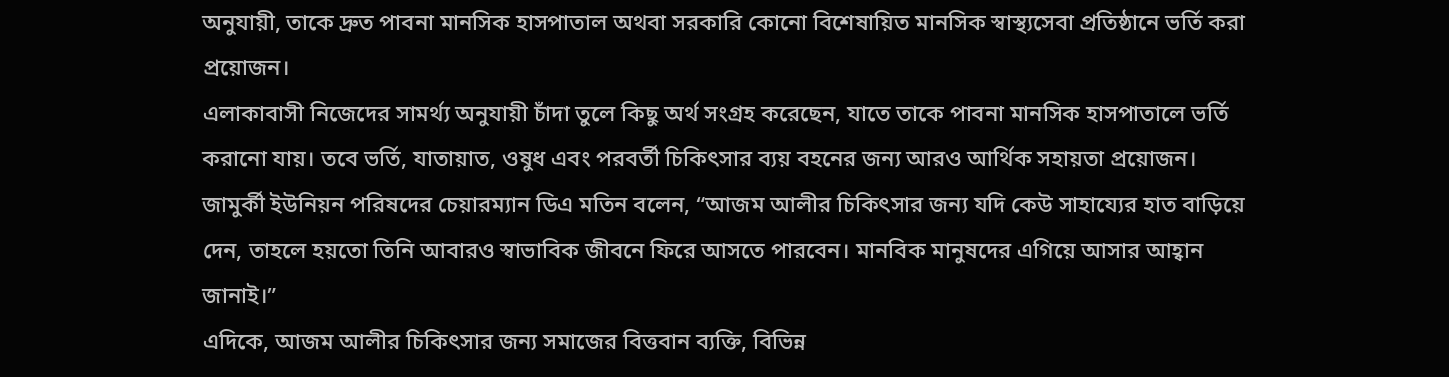অনুযায়ী, তাকে দ্রুত পাবনা মানসিক হাসপাতাল অথবা সরকারি কোনো বিশেষায়িত মানসিক স্বাস্থ্যসেবা প্রতিষ্ঠানে ভর্তি করা প্রয়োজন।
এলাকাবাসী নিজেদের সামর্থ্য অনুযায়ী চাঁদা তুলে কিছু অর্থ সংগ্রহ করেছেন, যাতে তাকে পাবনা মানসিক হাসপাতালে ভর্তি করানো যায়। তবে ভর্তি, যাতায়াত, ওষুধ এবং পরবর্তী চিকিৎসার ব্যয় বহনের জন্য আরও আর্থিক সহায়তা প্রয়োজন।
জামুর্কী ইউনিয়ন পরিষদের চেয়ারম্যান ডিএ মতিন বলেন, “আজম আলীর চিকিৎসার জন্য যদি কেউ সাহায্যের হাত বাড়িয়ে দেন, তাহলে হয়তো তিনি আবারও স্বাভাবিক জীবনে ফিরে আসতে পারবেন। মানবিক মানুষদের এগিয়ে আসার আহ্বান জানাই।”
এদিকে, আজম আলীর চিকিৎসার জন্য সমাজের বিত্তবান ব্যক্তি, বিভিন্ন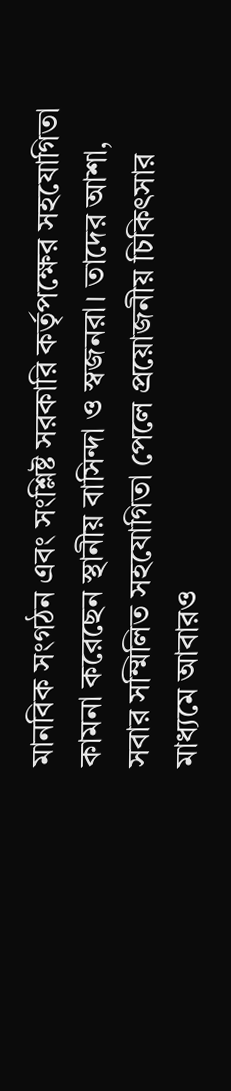মানবিক সংগঠন এবং সংশ্লিষ্ট সরকারি কর্তৃপক্ষের সহযোগিতা কামনা করেছেন স্থানীয় বাসিন্দা ও স্বজনরা। তাদের আশা, সবার সম্মিলিত সহযোগিতা পেলে প্রয়োজনীয় চিকিৎসার মাধ্যমে আবারও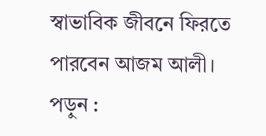স্বাভাবিক জীবনে ফিরতে পারবেন আজম আলী।
পড়ুন :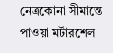নেত্রকোনা সীমান্তে পাওয়া মর্টারশেল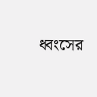ধ্বংসের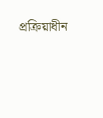প্রক্রিয়াধীন